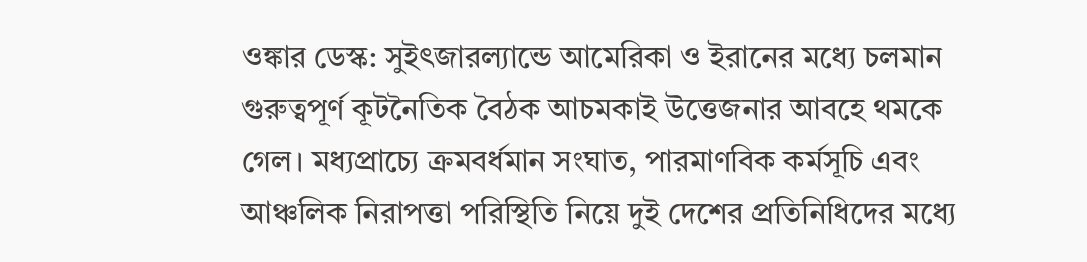ওঙ্কার ডেস্ক: সুইৎজারল্যান্ডে আমেরিকা ও ইরানের মধ্যে চলমান গুরুত্বপূর্ণ কূটনৈতিক বৈঠক আচমকাই উত্তেজনার আবহে থমকে গেল। মধ্যপ্রাচ্যে ক্রমবর্ধমান সংঘাত, পারমাণবিক কর্মসূচি এবং আঞ্চলিক নিরাপত্তা পরিস্থিতি নিয়ে দুই দেশের প্রতিনিধিদের মধ্যে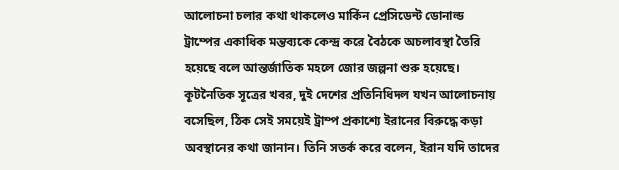আলোচনা চলার কথা থাকলেও মার্কিন প্রেসিডেন্ট ডোনাল্ড ট্রাম্পের একাধিক মন্তব্যকে কেন্দ্র করে বৈঠকে অচলাবস্থা তৈরি হয়েছে বলে আন্তর্জাতিক মহলে জোর জল্পনা শুরু হয়েছে।
কূটনৈতিক সূত্রের খবর, দুই দেশের প্রতিনিধিদল যখন আলোচনায় বসেছিল, ঠিক সেই সময়েই ট্রাম্প প্রকাশ্যে ইরানের বিরুদ্ধে কড়া অবস্থানের কথা জানান। তিনি সতর্ক করে বলেন, ইরান যদি তাদের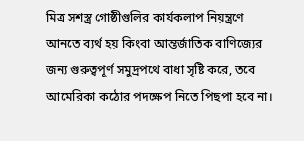মিত্র সশস্ত্র গোষ্ঠীগুলির কার্যকলাপ নিয়ন্ত্রণে আনতে ব্যর্থ হয় কিংবা আন্তর্জাতিক বাণিজ্যের জন্য গুরুত্বপূর্ণ সমুদ্রপথে বাধা সৃষ্টি করে, তবে আমেরিকা কঠোর পদক্ষেপ নিতে পিছপা হবে না।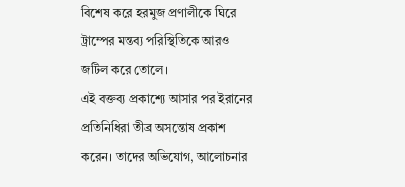বিশেষ করে হরমুজ প্রণালীকে ঘিরে ট্রাম্পের মন্তব্য পরিস্থিতিকে আরও জটিল করে তোলে।
এই বক্তব্য প্রকাশ্যে আসার পর ইরানের প্রতিনিধিরা তীব্র অসন্তোষ প্রকাশ করেন। তাদের অভিযোগ, আলোচনার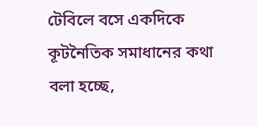টেবিলে বসে একদিকে কূটনৈতিক সমাধানের কথা বলা হচ্ছে,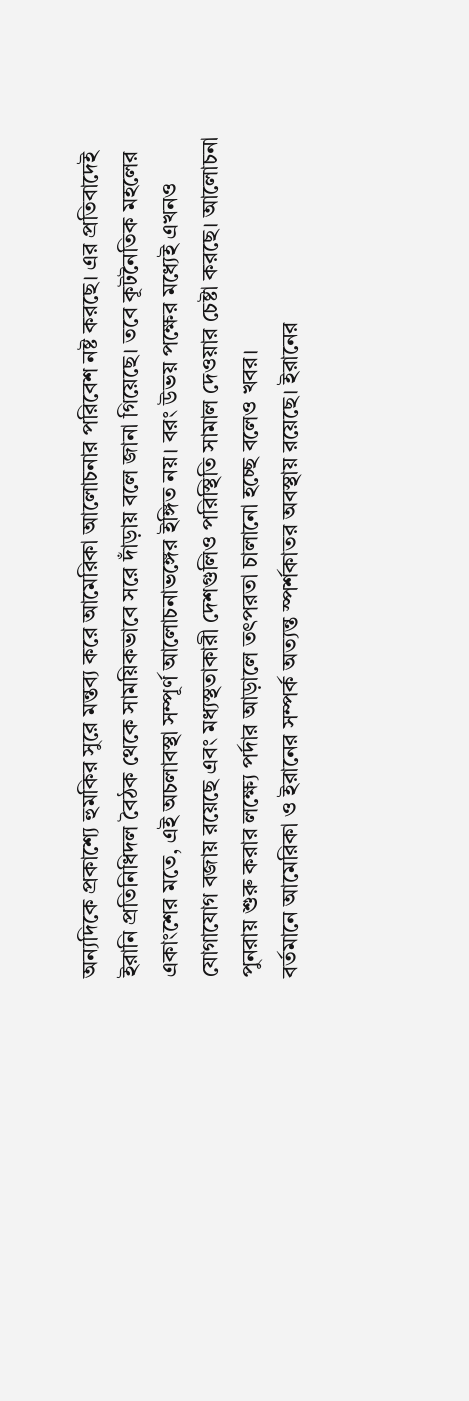অন্যদিকে প্রকাশ্যে হুমকির সুরে মন্তব্য করে আমেরিকা আলোচনার পরিবেশ নষ্ট করছে। এর প্রতিবাদেই ইরানি প্রতিনিধিদল বৈঠক থেকে সাময়িকভাবে সরে দাঁড়ায় বলে জানা গিয়েছে। তবে কূটনৈতিক মহলের একাংশের মতে, এই অচলাবস্থা সম্পূর্ণ আলোচনাভঙ্গের ইঙ্গিত নয়। বরং উভয় পক্ষের মধ্যেই এখনও যোগাযোগ বজায় রয়েছে এবং মধ্যস্থতাকারী দেশগুলিও পরিস্থিতি সামাল দেওয়ার চেষ্টা করছে। আলোচনা পুনরায় শুরু করার লক্ষ্যে পর্দার আড়ালে তৎপরতা চালানো হচ্ছে বলেও খবর।
বর্তমানে আমেরিকা ও ইরানের সম্পর্ক অত্যন্ত স্পর্শকাতর অবস্থায় রয়েছে। ইরানের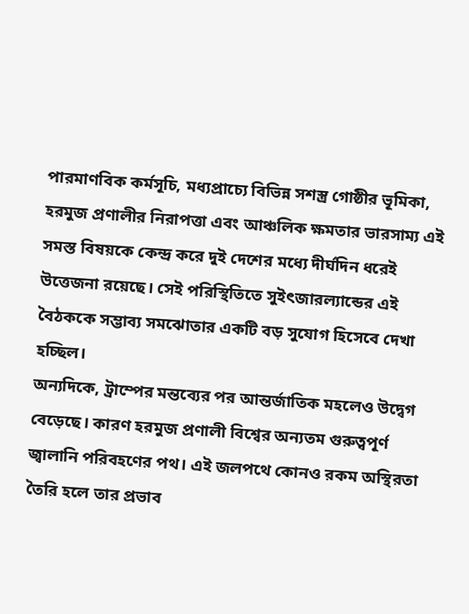পারমাণবিক কর্মসূচি, মধ্যপ্রাচ্যে বিভিন্ন সশস্ত্র গোষ্ঠীর ভূমিকা, হরমুজ প্রণালীর নিরাপত্তা এবং আঞ্চলিক ক্ষমতার ভারসাম্য এই সমস্ত বিষয়কে কেন্দ্র করে দুই দেশের মধ্যে দীর্ঘদিন ধরেই উত্তেজনা রয়েছে। সেই পরিস্থিতিতে সুইৎজারল্যান্ডের এই বৈঠককে সম্ভাব্য সমঝোতার একটি বড় সুযোগ হিসেবে দেখা হচ্ছিল।
অন্যদিকে, ট্রাম্পের মন্তব্যের পর আন্তর্জাতিক মহলেও উদ্বেগ বেড়েছে। কারণ হরমুজ প্রণালী বিশ্বের অন্যতম গুরুত্বপূর্ণ জ্বালানি পরিবহণের পথ। এই জলপথে কোনও রকম অস্থিরতা তৈরি হলে তার প্রভাব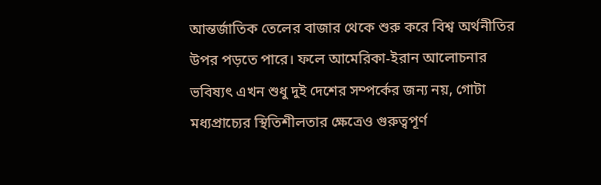আন্তর্জাতিক তেলের বাজার থেকে শুরু করে বিশ্ব অর্থনীতির উপর পড়তে পারে। ফলে আমেরিকা-ইরান আলোচনার ভবিষ্যৎ এখন শুধু দুই দেশের সম্পর্কের জন্য নয়, গোটা মধ্যপ্রাচ্যের স্থিতিশীলতার ক্ষেত্রেও গুরুত্বপূর্ণ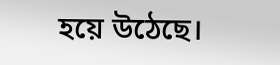হয়ে উঠেছে।